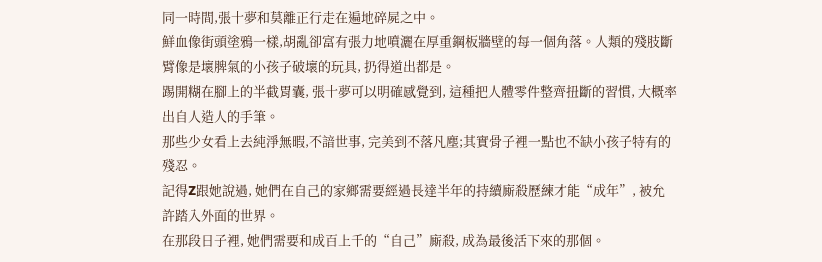同一時間,張十夢和莫離正行走在遍地碎屍之中。
鮮血像街頭塗鴉一樣,胡亂卻富有張力地噴灑在厚重鋼板牆壁的每一個角落。人類的殘肢斷臂像是壞脾氣的小孩子破壞的玩具, 扔得道出都是。
踢開糊在腳上的半截胃囊, 張十夢可以明確感覺到, 這種把人體零件整齊扭斷的習慣, 大概率出自人造人的手筆。
那些少女看上去純淨無暇,不諳世事, 完美到不落凡塵;其實骨子裡一點也不缺小孩子特有的殘忍。
記得Z跟她說過, 她們在自己的家鄉需要經過長達半年的持續廝殺歷練才能“成年”, 被允許踏入外面的世界。
在那段日子裡, 她們需要和成百上千的“自己”廝殺, 成為最後活下來的那個。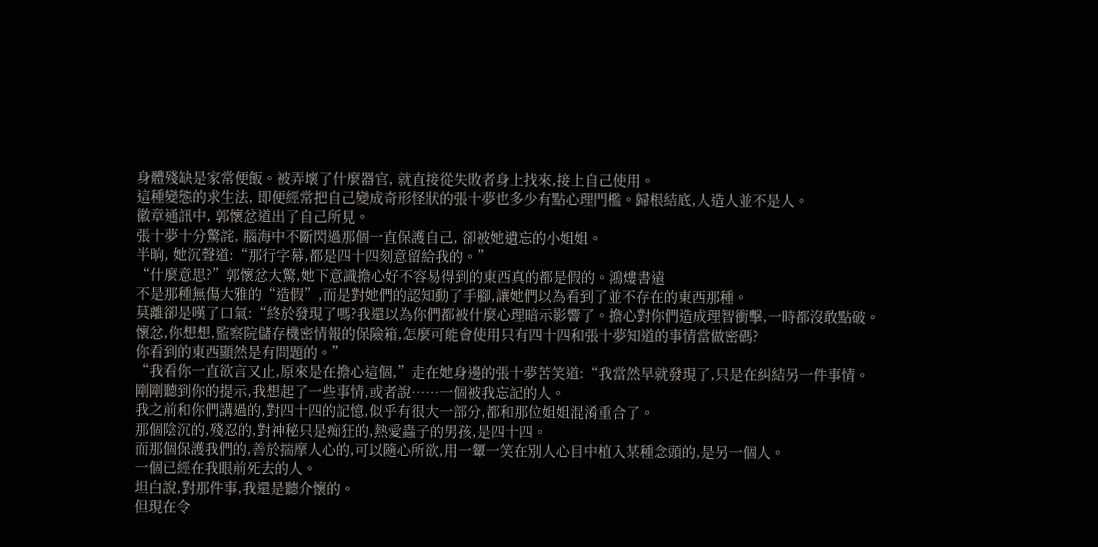身體殘缺是家常便飯。被弄壞了什麼器官, 就直接從失敗者身上找來,接上自己使用。
這種變態的求生法, 即便經常把自己變成奇形怪狀的張十夢也多少有點心理門檻。歸根結底,人造人並不是人。
徽章通訊中, 郭懷忿道出了自己所見。
張十夢十分驚詫, 腦海中不斷閃過那個一直保護自己, 卻被她遺忘的小姐姐。
半晌, 她沉聲道:“那行字幕,都是四十四刻意留給我的。”
“什麼意思?”郭懷忿大驚,她下意識擔心好不容易得到的東西真的都是假的。鴻熡書遠
不是那種無傷大雅的“造假”,而是對她們的認知動了手腳,讓她們以為看到了並不存在的東西那種。
莫離卻是嘆了口氣:“終於發現了嗎?我還以為你們都被什麼心理暗示影響了。擔心對你們造成理智衝擊,一時都沒敢點破。
懷忿,你想想,監察院儲存機密情報的保險箱,怎麼可能會使用只有四十四和張十夢知道的事情當做密碼?
你看到的東西顯然是有問題的。”
“我看你一直欲言又止,原來是在擔心這個,”走在她身邊的張十夢苦笑道:“我當然早就發現了,只是在糾結另一件事情。
剛剛聽到你的提示,我想起了一些事情,或者說……一個被我忘記的人。
我之前和你們講過的,對四十四的記憶,似乎有很大一部分,都和那位姐姐混淆重合了。
那個陰沉的,殘忍的,對神秘只是痴狂的,熱愛蟲子的男孩,是四十四。
而那個保護我們的,善於揣摩人心的,可以隨心所欲,用一顰一笑在別人心目中植入某種念頭的,是另一個人。
一個已經在我眼前死去的人。
坦白說,對那件事,我還是聽介懷的。
但現在令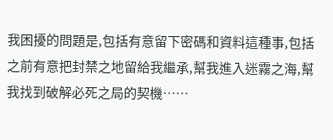我困擾的問題是,包括有意留下密碼和資料這種事,包括之前有意把封禁之地留給我繼承,幫我進入迷霧之海,幫我找到破解必死之局的契機……